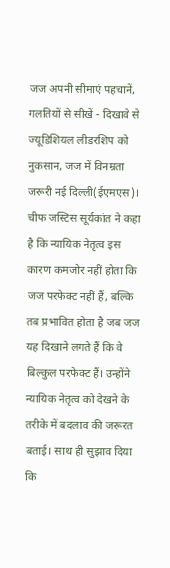जज अपनी सीमाएं पहचानें, गलतियों से सीखें - दिखावे से ज्यूडिशियल लीडरशिप को नुकसान, जज में विनम्रता जरूरी नई दिल्ली(ईएमएस)। चीफ जस्टिस सूर्यकांत ने कहा है कि न्यायिक नेतृत्व इस कारण कमजोर नहीं होता कि जज परफेक्ट नहीं हैं, बल्कि तब प्रभावित होता है जब जज यह दिखाने लगते हैं कि वे बिल्कुल परफेक्ट हैं। उन्होंने न्यायिक नेतृत्व को देखने के तरीके में बदलाव की जरूरत बताई। साथ ही सुझाव दिया कि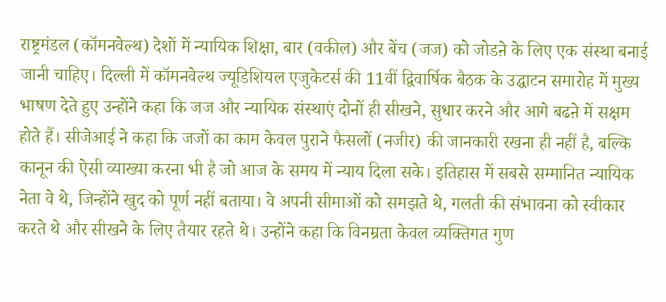राष्ट्रमंडल (कॉमनवेल्थ) देशों में न्यायिक शिक्षा, बार (वकील) और बेंच (जज) को जोडऩे के लिए एक संस्था बनाई जानी चाहिए। दिल्ली में कॉमनवेल्थ ज्यूडिशियल एजुकेटर्स की 11वीं द्विवार्षिक बैठक के उद्घाटन समारोह में मुख्य भाषण देते हुए उन्होंने कहा कि जज और न्यायिक संस्थाएं दोनों ही सीखने, सुधार करने और आगे बढऩे में सक्षम होते हैं। सीजेआई ने कहा कि जजों का काम केवल पुराने फैसलों (नजीर) की जानकारी रखना ही नहीं है, बल्कि कानून की ऐसी व्याख्या करना भी है जो आज के समय में न्याय दिला सके। इतिहास में सबसे सम्मानित न्यायिक नेता वे थे, जिन्होंने खुद को पूर्ण नहीं बताया। वे अपनी सीमाओं को समझते थे, गलती की संभावना को स्वीकार करते थे और सीखने के लिए तैयार रहते थे। उन्होंने कहा कि विनम्रता केवल व्यक्तिगत गुण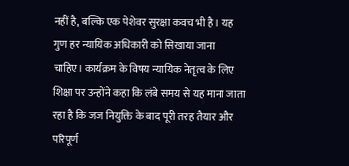नहीं है, बल्कि एक पेशेवर सुरक्षा कवच भी है। यह गुण हर न्यायिक अधिकारी को सिखाया जाना चाहिए। कार्यक्रम के विषय न्यायिक नेतृत्व के लिए शिक्षा पर उन्होंने कहा कि लंबे समय से यह माना जाता रहा है कि जज नियुक्ति के बाद पूरी तरह तैयार और परिपूर्ण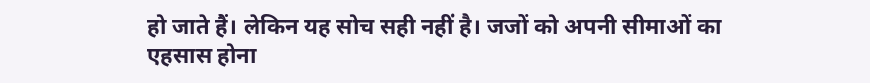हो जाते हैं। लेकिन यह सोच सही नहीं है। जजों को अपनी सीमाओं का एहसास होना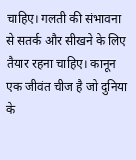चाहिए। गलती की संभावना से सतर्क और सीखने के लिए तैयार रहना चाहिए। कानून एक जीवंत चीज है जो दुनिया के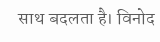साथ बदलता है। विनोद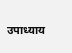उपाध्याय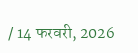/ 14 फरवरी, 2026